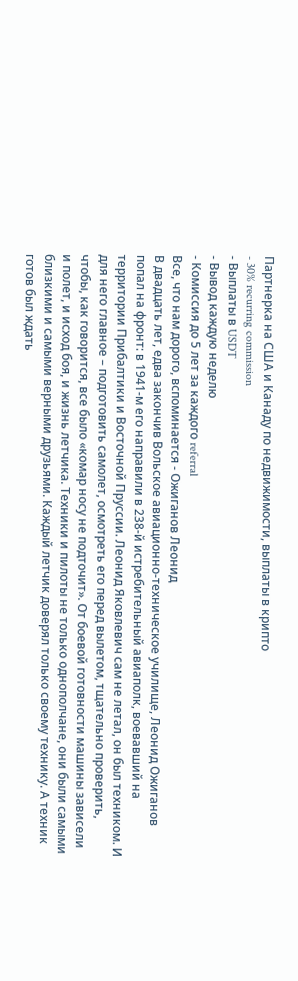Партнерка на США и Канаду по недвижимости, выплаты в крипто
- 30% recurring commission
- Выплаты в USDT
- Вывод каждую неделю
- Комиссия до 5 лет за каждого referral
Все, что нам дорого, вспоминается - Ожиганов Леонид
В двадцать лет, едва закончив Вольское авиационно-техническое училище, Леонид Ожиганов попал на фронт: в 1941-м его направили в 238-й истребительный авиаполк, воевавший на территории Прибалтики и Восточной Пруссии. Леонид Яковлевич сам не летал, он был техником. И для него главное – подготовить самолет, осмотреть его перед вылетом, тщательно проверить, чтобы, как говорится, все было «комар носу не подточит». От боевой готовности машины зависели и полет, и исход боя, и жизнь летчика. Техники и пилоты не только однополчане, они были самыми близкими и самыми верными друзьями. Каждый летчик доверял только своему технику. А техник готов был ждать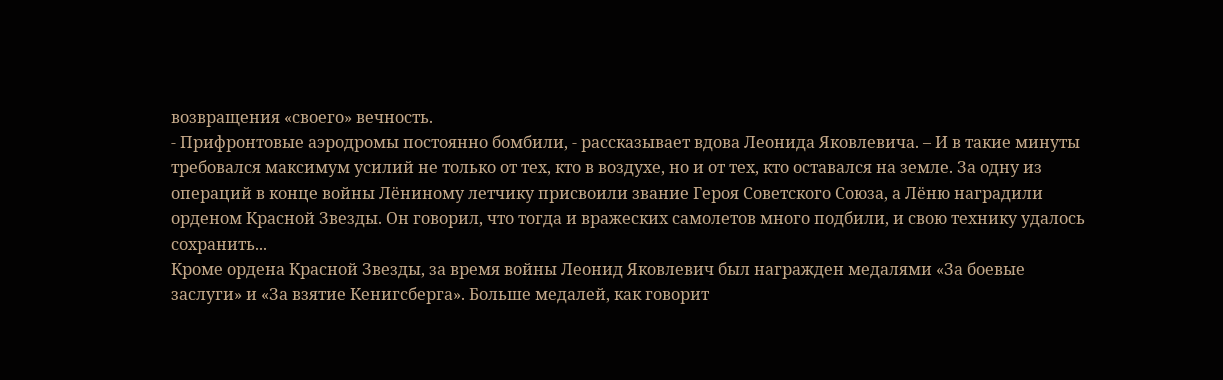возвращения «своего» вечность.
- Прифронтовые аэродромы постоянно бомбили, - рассказывает вдова Леонида Яковлевича. – И в такие минуты требовался максимум усилий не только от тех, кто в воздухе, но и от тех, кто оставался на земле. За одну из операций в конце войны Лёниному летчику присвоили звание Героя Советского Союза, а Лёню наградили орденом Красной Звезды. Он говорил, что тогда и вражеских самолетов много подбили, и свою технику удалось сохранить...
Кроме ордена Красной Звезды, за время войны Леонид Яковлевич был награжден медалями «За боевые заслуги» и «За взятие Кенигсберга». Больше медалей, как говорит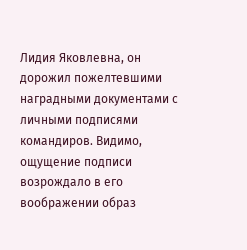Лидия Яковлевна, он дорожил пожелтевшими наградными документами с личными подписями командиров. Видимо, ощущение подписи возрождало в его воображении образ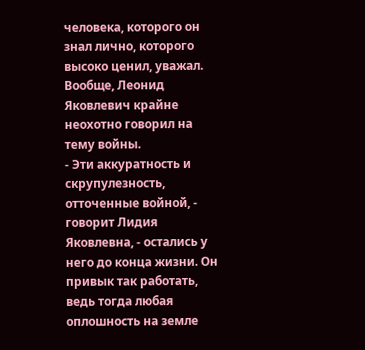человека, которого он знал лично, которого высоко ценил, уважал. Вообще, Леонид Яковлевич крайне неохотно говорил на тему войны.
- Эти аккуратность и скрупулезность, отточенные войной, - говорит Лидия Яковлевна, - остались у него до конца жизни. Он привык так работать, ведь тогда любая оплошность на земле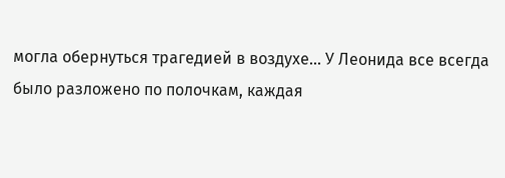могла обернуться трагедией в воздухе... У Леонида все всегда было разложено по полочкам, каждая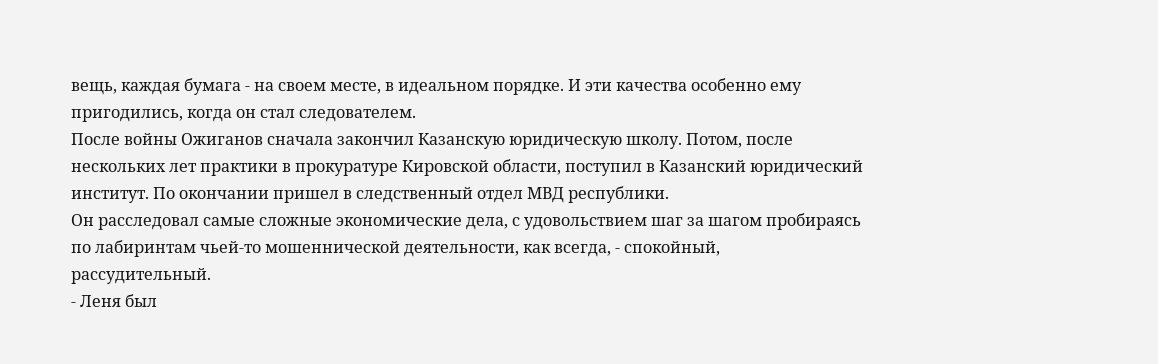вещь, каждая бумага - на своем месте, в идеальном порядке. И эти качества особенно ему пригодились, когда он стал следователем.
После войны Ожиганов сначала закончил Казанскую юридическую школу. Потом, после нескольких лет практики в прокуратуре Кировской области, поступил в Казанский юридический институт. По окончании пришел в следственный отдел МВД республики.
Он расследовал самые сложные экономические дела, с удовольствием шаг за шагом пробираясь по лабиринтам чьей-то мошеннической деятельности, как всегда, - спокойный, рассудительный.
- Леня был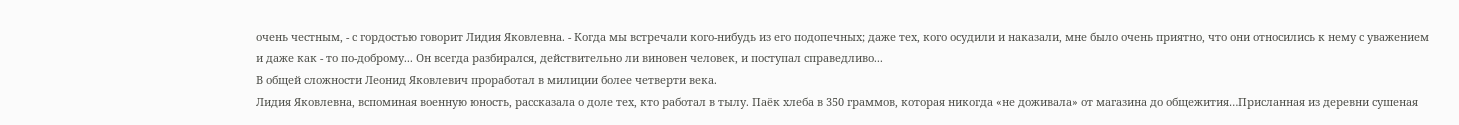очень честным, - с гордостью говорит Лидия Яковлевна. - Когда мы встречали кого-нибудь из его подопечных; даже тех, кого осудили и наказали, мне было очень приятно, что они относились к нему с уважением и даже как - то по-доброму... Он всегда разбирался, действительно ли виновен человек, и поступал справедливо...
В общей сложности Леонид Яковлевич проработал в милиции более четверти века.
Лидия Яковлевна, вспоминая военную юность, рассказала о доле тех, кто работал в тылу. Паёк хлеба в 350 граммов, которая никогда «не доживала» от магазина до общежития…Присланная из деревни сушеная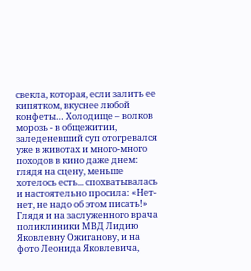свекла, которая, если залить ее кипятком, вкуснее любой конфеты… Холодище – волков морозь - в общежитии, заледеневший суп отогревался уже в животах и много-много походов в кино даже днем: глядя на сцену, меньше хотелось есть... спохватывалась и настоятельно просила: «Нет-нет, не надо об этом писать!»
Глядя и на заслуженного врача поликлиники МВД Лидию Яковлевну Ожиганову, и на фото Леонида Яковлевича,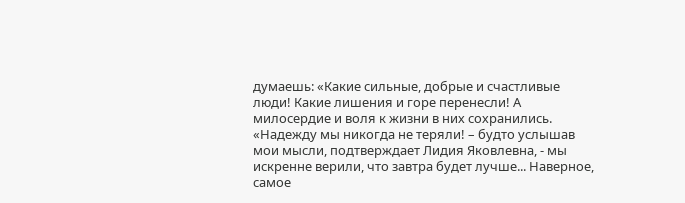думаешь: «Какие сильные, добрые и счастливые люди! Какие лишения и горе перенесли! А милосердие и воля к жизни в них сохранились. «Надежду мы никогда не теряли! – будто услышав мои мысли, подтверждает Лидия Яковлевна, - мы искренне верили, что завтра будет лучше... Наверное, самое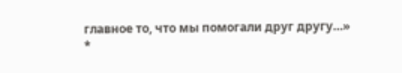главное то, что мы помогали друг другу…»
*